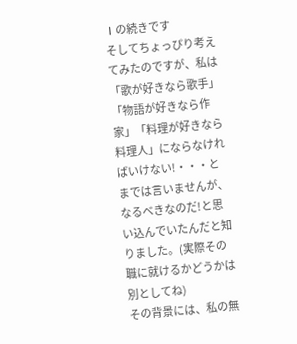Ⅰの続きです
そしてちょっぴり考えてみたのですが、私は「歌が好きなら歌手」「物語が好きなら作家」「料理が好きなら料理人」にならなければいけない!・・・とまでは言いませんが、なるべきなのだ!と思い込んでいたんだと知りました。(実際その職に就けるかどうかは別としてね)
その背景には、私の無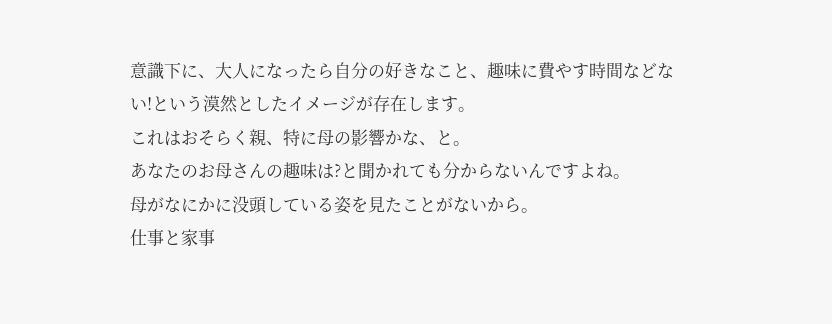意識下に、大人になったら自分の好きなこと、趣味に費やす時間などない!という漠然としたイメージが存在します。
これはおそらく親、特に母の影響かな、と。
あなたのお母さんの趣味は?と聞かれても分からないんですよね。
母がなにかに没頭している姿を見たことがないから。
仕事と家事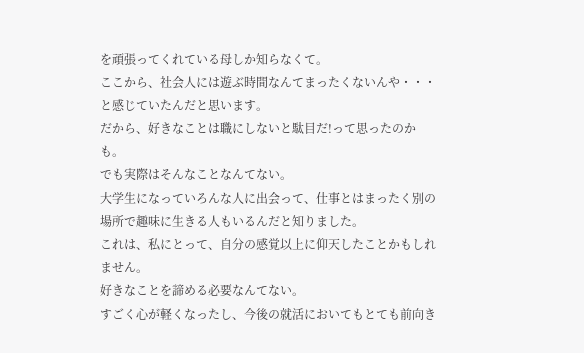を頑張ってくれている母しか知らなくて。
ここから、社会人には遊ぶ時間なんてまったくないんや・・・と感じていたんだと思います。
だから、好きなことは職にしないと駄目だ!って思ったのかも。
でも実際はそんなことなんてない。
大学生になっていろんな人に出会って、仕事とはまったく別の場所で趣味に生きる人もいるんだと知りました。
これは、私にとって、自分の感覚以上に仰天したことかもしれません。
好きなことを諦める必要なんてない。
すごく心が軽くなったし、今後の就活においてもとても前向き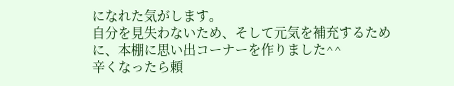になれた気がします。
自分を見失わないため、そして元気を補充するために、本棚に思い出コーナーを作りました^^
辛くなったら頼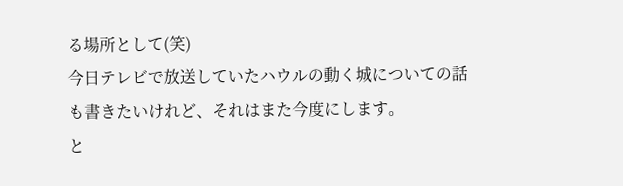る場所として(笑)
今日テレビで放送していたハウルの動く城についての話も書きたいけれど、それはまた今度にします。
と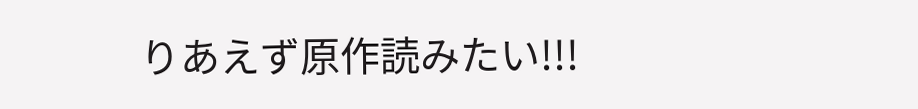りあえず原作読みたい!!!